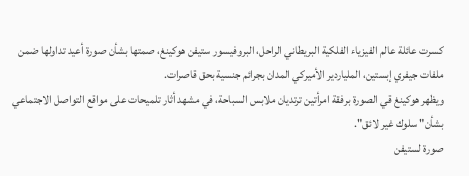كسرت عائلة عالم الفيزياء الفلكية البريطاني الراحل، البروفيسور ستيفن هوكينغ، صمتها بشأن صورة أعيد تداولها ضمن ملفات جيفري إبستين، الملياردير الأميركي المدان بجرائم جنسية بحق قاصرات.
ويظهر هوكينغ قي الصورة برفقة امرأتين ترتديان ملابس السباحة، في مشهد أثار تلميحات على مواقع التواصل الاجتماعي بشأن" سلوك غير لائق".
صورة لستيفن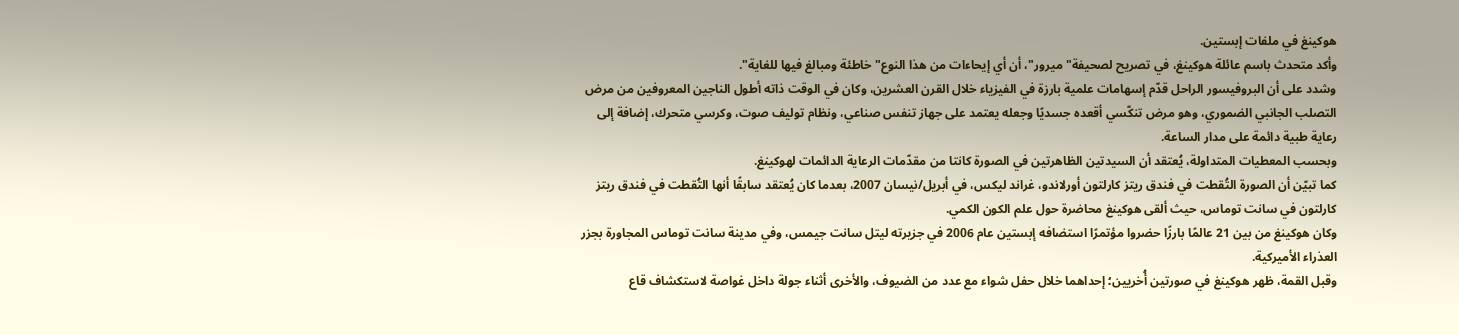هوكينغ في ملفات إبستين.
وأكد متحدث باسم عائلة هوكينغ، في تصريح لصحيفة" ميرور"، أن أي إيحاءات من هذا النوع" خاطئة ومبالغ فيها للغاية".
وشدد على أن البروفيسور الراحل قدّم إسهامات علمية بارزة في الفيزياء خلال القرن العشرين، وكان في الوقت ذاته أطول الناجين المعروفين من مرض التصلب الجانبي الضموري، وهو مرض تنكّسي أقعده جسديًا وجعله يعتمد على جهاز تنفس صناعي، ونظام توليف صوت، وكرسي متحرك، إضافة إلى رعاية طبية دائمة على مدار الساعة.
وبحسب المعطيات المتداولة، يُعتقد أن السيدتين الظاهرتين في الصورة كانتا من مقدّمات الرعاية الدائمات لهوكينغ.
كما تبيّن أن الصورة التُقطت في فندق ريتز كارلتون أورلاندو، غراند ليكس، في أبريل/نيسان 2007، بعدما كان يُعتقد سابقًا أنها التُقطت في فندق ريتز كارلتون في سانت توماس، حيث ألقى هوكينغ محاضرة حول علم الكون الكمي.
وكان هوكينغ من بين 21 عالمًا بارزًا حضروا مؤتمرًا استضافه إبستين عام 2006 في جزيرته ليتل سانت جيمس، وفي مدينة سانت توماس المجاورة بجزر العذراء الأميركية.
وقبل القمة، ظهر هوكينغ في صورتين أُخريين؛ إحداهما خلال حفل شواء مع عدد من الضيوف، والأخرى أثناء جولة داخل غواصة لاستكشاف قاع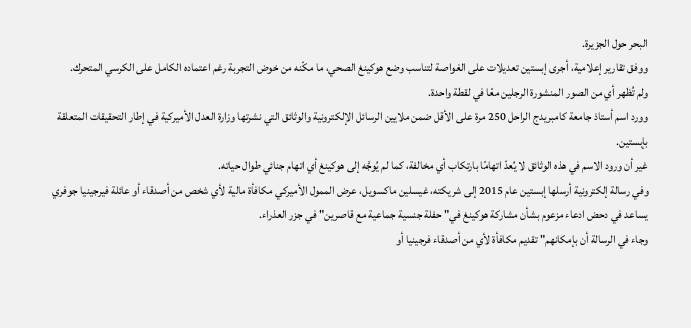البحر حول الجزيرة.
ووفق تقارير إعلامية، أجرى إبستين تعديلات على الغواصة لتناسب وضع هوكينغ الصحي، ما مكّنه من خوض التجربة رغم اعتماده الكامل على الكرسي المتحرك.
ولم تُظهر أي من الصور المنشورة الرجلين معًا في لقطة واحدة.
وورد اسم أستاذ جامعة كامبريدج الراحل 250 مرة على الأقل ضمن ملايين الرسائل الإلكترونية والوثائق التي نشرتها وزارة العدل الأميركية في إطار التحقيقات المتعلقة بإبستين.
غير أن ورود الاسم في هذه الوثائق لا يُعدّ اتهامًا بارتكاب أي مخالفة، كما لم يُوجَّه إلى هوكينغ أي اتهام جنائي طوال حياته.
وفي رسالة إلكترونية أرسلها إبستين عام 2015 إلى شريكته، غيسلين ماكسويل، عرض الممول الأميركي مكافأة مالية لأي شخص من أصدقاء أو عائلة فيرجينيا جوفري يساعد في دحض ادعاء مزعوم بشأن مشاركة هوكينغ في" حفلة جنسية جماعية مع قاصرين" في جزر العذراء.
وجاء في الرسالة أن بإمكانهم" تقديم مكافأة لأي من أصدقاء فرجينيا أو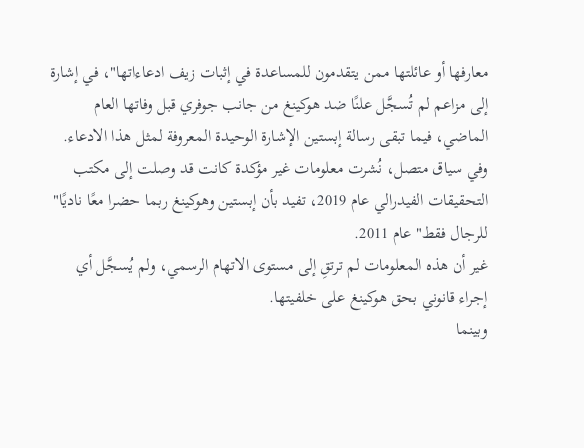معارفها أو عائلتها ممن يتقدمون للمساعدة في إثبات زيف ادعاءاتها"، في إشارة إلى مزاعم لم تُسجَّل علنًا ضد هوكينغ من جانب جوفري قبل وفاتها العام الماضي، فيما تبقى رسالة إبستين الإشارة الوحيدة المعروفة لمثل هذا الادعاء.
وفي سياق متصل، نُشرت معلومات غير مؤكدة كانت قد وصلت إلى مكتب التحقيقات الفيدرالي عام 2019، تفيد بأن إبستين وهوكينغ ربما حضرا معًا ناديًا" للرجال فقط" عام 2011.
غير أن هذه المعلومات لم ترتقِ إلى مستوى الاتهام الرسمي، ولم يُسجَّل أي إجراء قانوني بحق هوكينغ على خلفيتها.
وبينما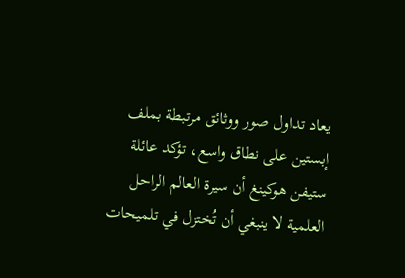يعاد تداول صور ووثائق مرتبطة بملف إبستين على نطاق واسع، تؤكد عائلة ستيفن هوكينغ أن سيرة العالم الراحل العلمية لا ينبغي أن تُختزل في تلميحات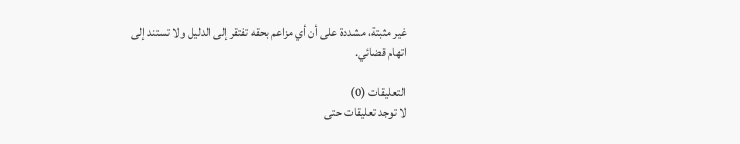غير مثبتة، مشددة على أن أي مزاعم بحقه تفتقر إلى الدليل ولا تستند إلى اتهام قضائي.

التعليقات (0)
لا توجد تعليقات حتى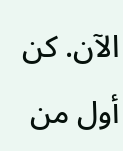الآن. كن أول من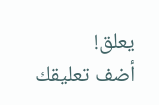يعلق!
أضف تعليقك